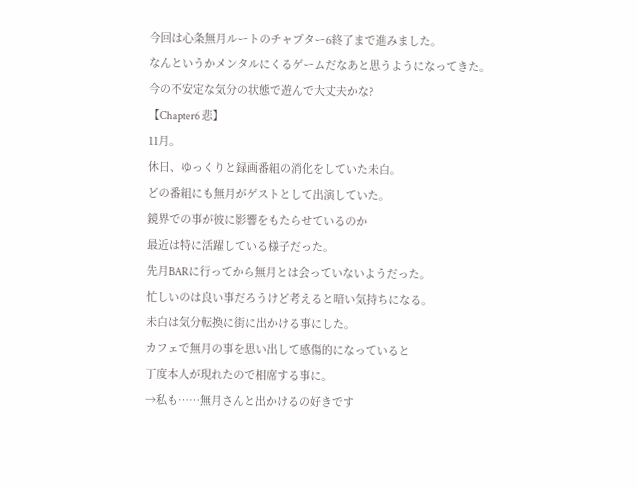今回は心条無月ルートのチャプター6終了まで進みました。
なんというかメンタルにくるゲームだなあと思うようになってきた。
今の不安定な気分の状態で遊んで大丈夫かな?
【Chapter6 悲】
11月。
休日、ゆっくりと録画番組の消化をしていた未白。
どの番組にも無月がゲストとして出演していた。
鏡界での事が彼に影響をもたらせているのか
最近は特に活躍している様子だった。
先月BARに行ってから無月とは会っていないようだった。
忙しいのは良い事だろうけど考えると暗い気持ちになる。
未白は気分転換に街に出かける事にした。
カフェで無月の事を思い出して感傷的になっていると
丁度本人が現れたので相席する事に。
→私も……無月さんと出かけるの好きです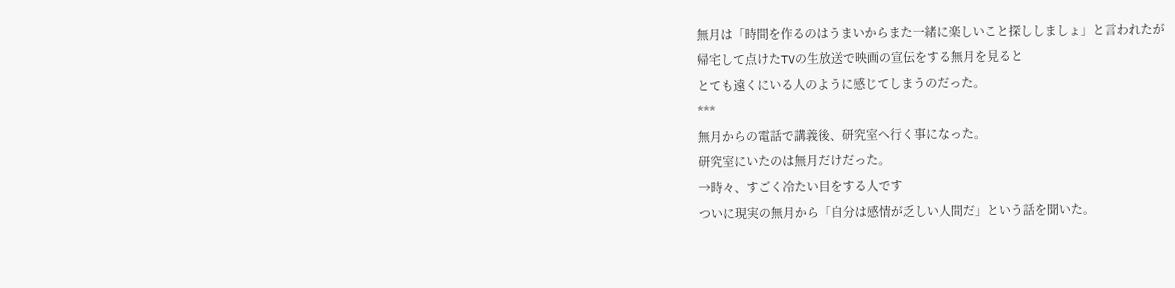無月は「時間を作るのはうまいからまた一緒に楽しいこと探ししましょ」と言われたが
帰宅して点けたTVの生放送で映画の宣伝をする無月を見ると
とても遠くにいる人のように感じてしまうのだった。
***
無月からの電話で講義後、研究室へ行く事になった。
研究室にいたのは無月だけだった。
→時々、すごく冷たい目をする人です
ついに現実の無月から「自分は感情が乏しい人間だ」という話を聞いた。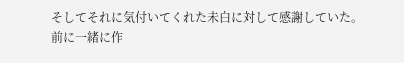そしてそれに気付いてくれた未白に対して感謝していた。
前に一緒に作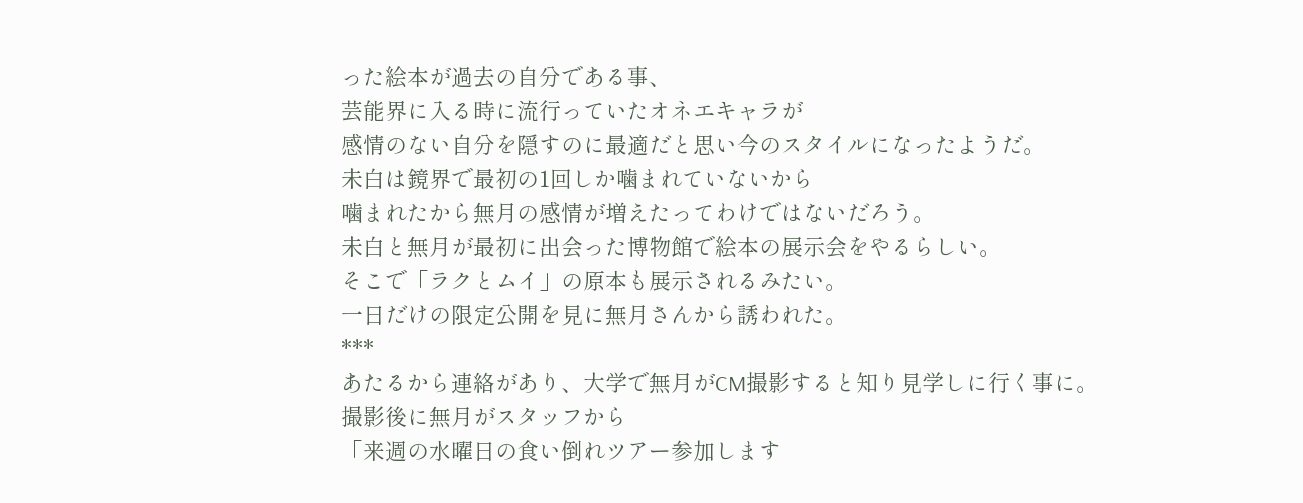った絵本が過去の自分である事、
芸能界に入る時に流行っていたオネエキャラが
感情のない自分を隠すのに最適だと思い今のスタイルになったようだ。
未白は鏡界で最初の1回しか噛まれていないから
噛まれたから無月の感情が増えたってわけではないだろう。
未白と無月が最初に出会った博物館で絵本の展示会をやるらしい。
そこで「ラクとムイ」の原本も展示されるみたい。
一日だけの限定公開を見に無月さんから誘われた。
***
あたるから連絡があり、大学で無月がCM撮影すると知り見学しに行く事に。
撮影後に無月がスタッフから
「来週の水曜日の食い倒れツアー参加します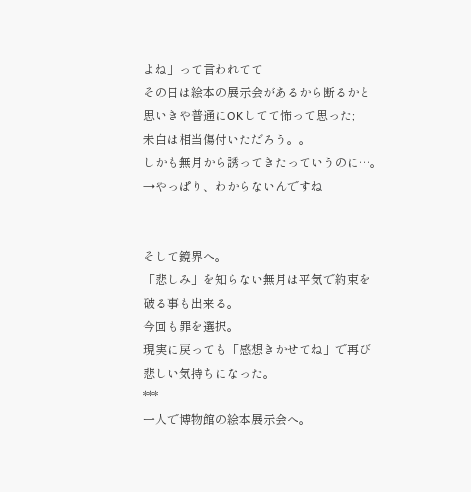よね」って言われてて
その日は絵本の展示会があるから断るかと思いきや普通にOKしてて怖って思った;
未白は相当傷付いただろう。。
しかも無月から誘ってきたっていうのに…。
→やっぱり、わからないんですね


そして鏡界へ。
「悲しみ」を知らない無月は平気で約束を破る事も出来る。
今回も罪を選択。
現実に戻っても「感想きかせてね」で再び悲しい気持ちになった。
***
一人で博物館の絵本展示会へ。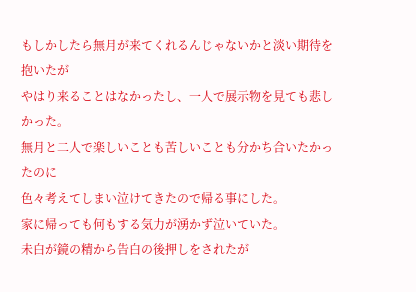もしかしたら無月が来てくれるんじゃないかと淡い期待を抱いたが
やはり来ることはなかったし、一人で展示物を見ても悲しかった。
無月と二人で楽しいことも苦しいことも分かち合いたかったのに
色々考えてしまい泣けてきたので帰る事にした。
家に帰っても何もする気力が湧かず泣いていた。
未白が鏡の精から告白の後押しをされたが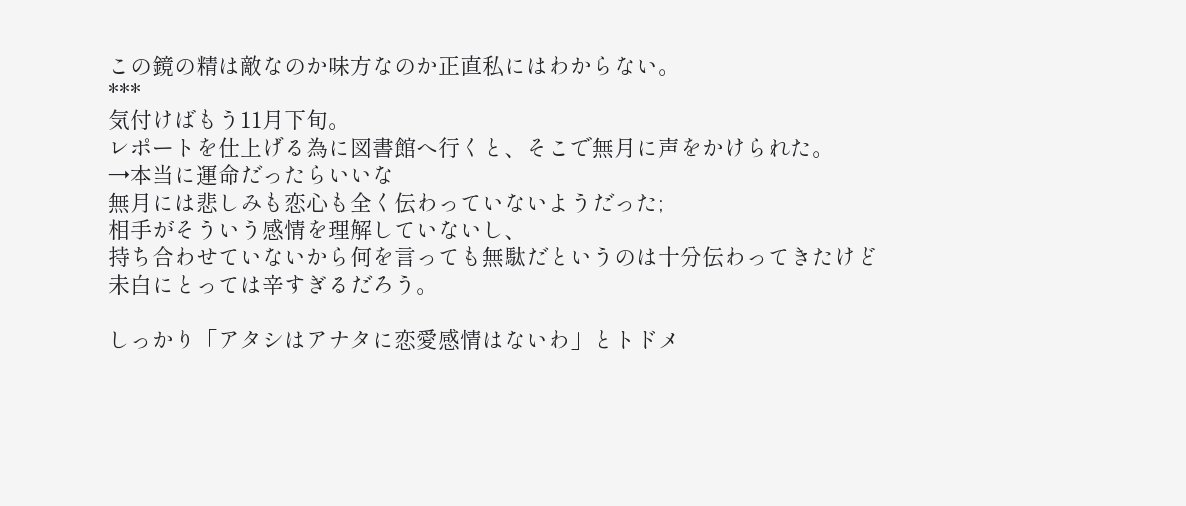この鏡の精は敵なのか味方なのか正直私にはわからない。
***
気付けばもう11月下旬。
レポートを仕上げる為に図書館へ行くと、そこで無月に声をかけられた。
→本当に運命だったらいいな
無月には悲しみも恋心も全く伝わっていないようだった;
相手がそういう感情を理解していないし、
持ち合わせていないから何を言っても無駄だというのは十分伝わってきたけど
未白にとっては辛すぎるだろう。

しっかり「アタシはアナタに恋愛感情はないわ」とトドメ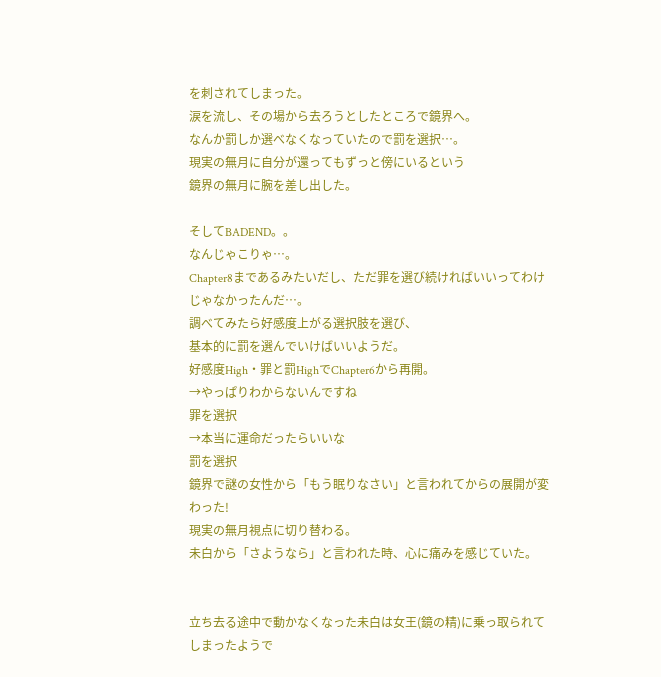を刺されてしまった。
涙を流し、その場から去ろうとしたところで鏡界へ。
なんか罰しか選べなくなっていたので罰を選択…。
現実の無月に自分が還ってもずっと傍にいるという
鏡界の無月に腕を差し出した。

そしてBADEND。。
なんじゃこりゃ…。
Chapter8まであるみたいだし、ただ罪を選び続ければいいってわけじゃなかったんだ…。
調べてみたら好感度上がる選択肢を選び、
基本的に罰を選んでいけばいいようだ。
好感度High・罪と罰HighでChapter6から再開。
→やっぱりわからないんですね
罪を選択
→本当に運命だったらいいな
罰を選択
鏡界で謎の女性から「もう眠りなさい」と言われてからの展開が変わった!
現実の無月視点に切り替わる。
未白から「さようなら」と言われた時、心に痛みを感じていた。


立ち去る途中で動かなくなった未白は女王(鏡の精)に乗っ取られてしまったようで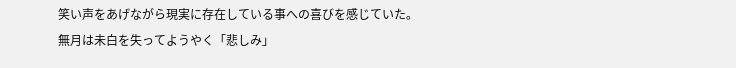笑い声をあげながら現実に存在している事への喜びを感じていた。
無月は未白を失ってようやく「悲しみ」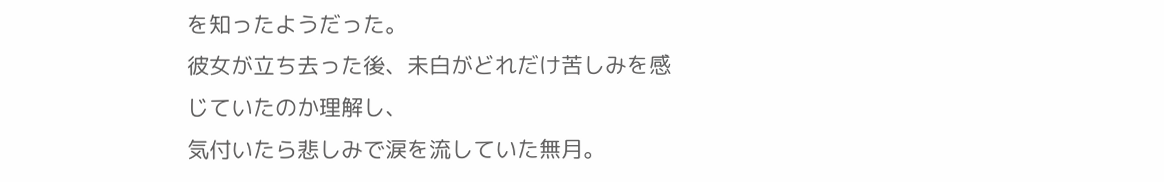を知ったようだった。
彼女が立ち去った後、未白がどれだけ苦しみを感じていたのか理解し、
気付いたら悲しみで涙を流していた無月。